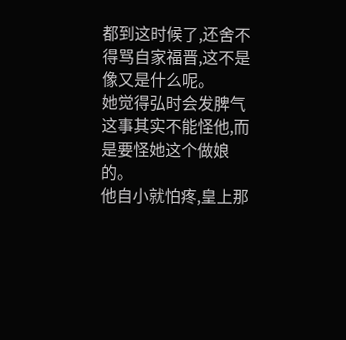都到这时候了,还舍不得骂自家福晋,这不是像又是什么呢。
她觉得弘时会发脾气这事其实不能怪他,而是要怪她这个做娘的。
他自小就怕疼,皇上那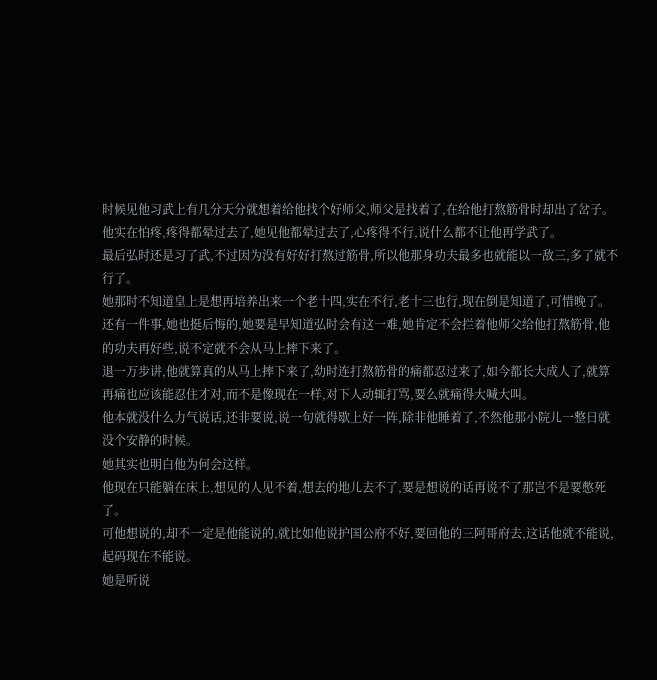时候见他习武上有几分天分就想着给他找个好师父,师父是找着了,在给他打熬筋骨时却出了岔子。
他实在怕疼,疼得都晕过去了,她见他都晕过去了,心疼得不行,说什么都不让他再学武了。
最后弘时还是习了武,不过因为没有好好打熬过筋骨,所以他那身功夫最多也就能以一敌三,多了就不行了。
她那时不知道皇上是想再培养出来一个老十四,实在不行,老十三也行,现在倒是知道了,可惜晚了。
还有一件事,她也挺后悔的,她要是早知道弘时会有这一难,她肯定不会拦着他师父给他打熬筋骨,他的功夫再好些,说不定就不会从马上摔下来了。
退一万步讲,他就算真的从马上摔下来了,幼时连打熬筋骨的痛都忍过来了,如今都长大成人了,就算再痛也应该能忍住才对,而不是像现在一样,对下人动辄打骂,要么就痛得大喊大叫。
他本就没什么力气说话,还非要说,说一句就得歇上好一阵,除非他睡着了,不然他那小院儿一整日就没个安静的时候。
她其实也明白他为何会这样。
他现在只能躺在床上,想见的人见不着,想去的地儿去不了,要是想说的话再说不了那岂不是要憋死了。
可他想说的,却不一定是他能说的,就比如他说护国公府不好,要回他的三阿哥府去,这话他就不能说,起码现在不能说。
她是听说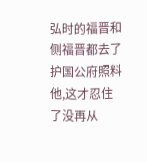弘时的福晋和侧福晋都去了护国公府照料他,这才忍住了没再从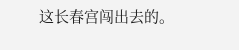这长春宫闯出去的。